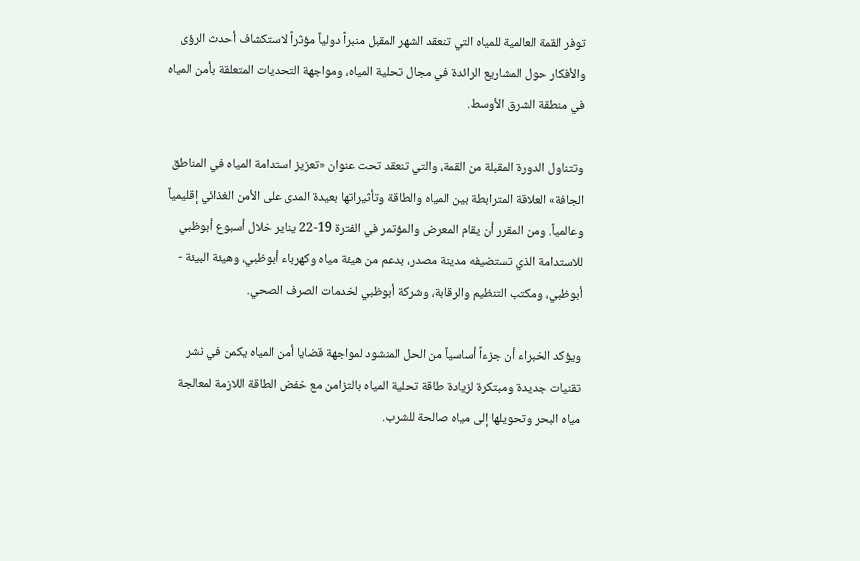توفر القمة العالمية للمياه التي تنعقد الشهر المقبل منبراً دولياً مؤثراً لاستكشاف أحدث الرؤى والأفكار حول المشاريع الرائدة في مجال تحلية المياه، ومواجهة التحديات المتعلقة بأمن المياه في منطقة الشرق الأوسط.

وتتناول الدورة المقبلة من القمة، والتي تنعقد تحت عنوان «تعزيز استدامة المياه في المناطق الجافة» العلاقة المترابطة بين المياه والطاقة وتأثيراتها بعيدة المدى على الأمن الغذائي إقليمياً وعالمياً. ومن المقرر أن يقام المعرض والمؤتمر في الفترة 19-22 يناير خلال أسبوع أبوظبي للاستدامة الذي تستضيفه مدينة مصدر، بدعم من هيئة مياه وكهرباء أبوظبي، وهيئة البيئة - أبوظبي، ومكتب التنظيم والرقابة، وشركة أبوظبي لخدمات الصرف الصحي.

ويؤكد الخبراء أن جزءاً أساسياً من الحل المنشود لمواجهة قضايا أمن المياه يكمن في نشر تقنيات جديدة ومبتكرة لزيادة طاقة تحلية المياه بالتزامن مع خفض الطاقة اللازمة لمعالجة مياه البحر وتحويلها إلى مياه صالحة للشرب.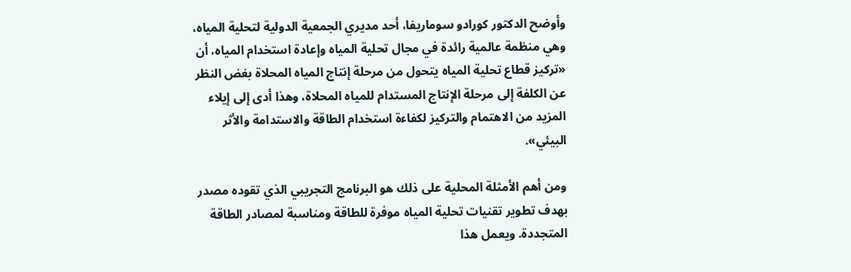وأوضح الدكتور كورادو سوماريفا، أحد مديري الجمعية الدولية لتحلية المياه، وهي منظمة عالمية رائدة في مجال تحلية المياه وإعادة استخدام المياه، أن «تركيز قطاع تحلية المياه يتحول من مرحلة إنتاج المياه المحلاة بغض النظر عن الكلفة إلى مرحلة الإنتاج المستدام للمياه المحلاة، وهذا أدى إلى إيلاء المزيد من الاهتمام والتركيز لكفاءة استخدام الطاقة والاستدامة والأثر البيئي».

ومن أهم الأمثلة المحلية على ذلك هو البرنامج التجريبي الذي تقوده مصدر بهدف تطوير تقنيات تحلية المياه موفرة للطاقة ومناسبة لمصادر الطاقة المتجددة. ويعمل هذا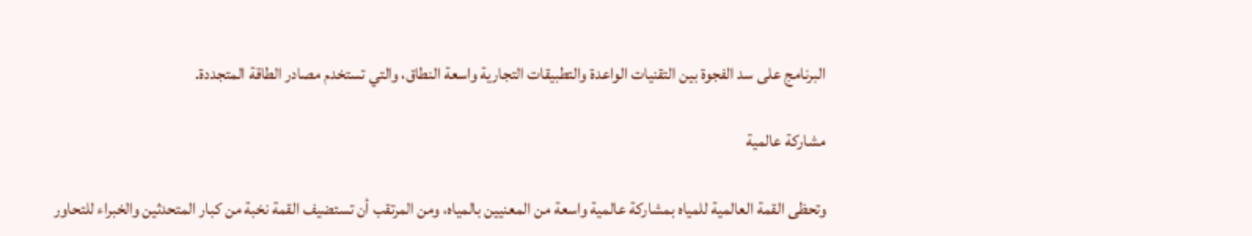البرنامج على سد الفجوة بين التقنيات الواعدة والتطبيقات التجارية واسعة النطاق، والتي تستخدم مصادر الطاقة المتجددة.

مشاركة عالمية

وتحظى القمة العالمية للمياه بمشاركة عالمية واسعة من المعنيين بالمياه، ومن المرتقب أن تستضيف القمة نخبة من كبار المتحدثين والخبراء للتحاور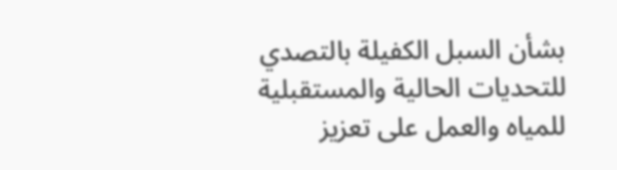بشأن السبل الكفيلة بالتصدي للتحديات الحالية والمستقبلية للمياه والعمل على تعزيز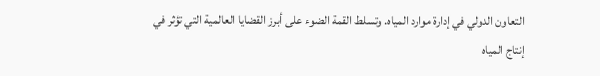التعاون الدولي في إدارة موارد المياه. وتسلط القمة الضوء على أبرز القضايا العالمية التي تؤثر في إنتاج المياه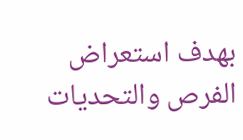بهدف استعراض الفرص والتحديات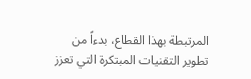المرتبطة بهذا القطاع، بدءاً من تطوير التقنيات المبتكرة التي تعزز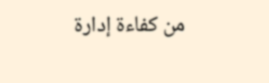من كفاءة إدارة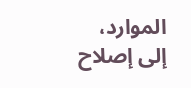الموارد، إلى إصلاح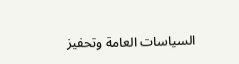السياسات العامة وتحفيز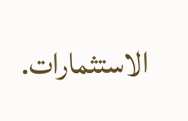الاستثمارات.